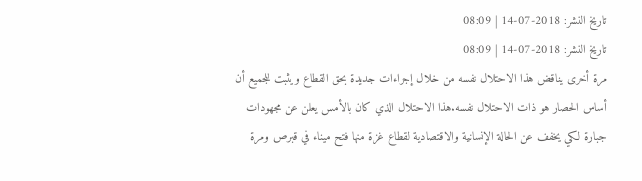تاريخ النشر: 2018-07-14 | 08:09
تاريخ النشر: 2018-07-14 | 08:09
مرة أخرى يناقض هذا الاحتلال نفسه من خلال إجراءات جديدة بحق القطاع ويثبت للجميع أن أساس الحصار هو ذات الاحتلال نفسه.هذا الاحتلال الذي كان بالأمس يعلن عن مجهودات جبارة لكي يخفف عن الحالة الإنسانية والاقتصادية لقطاع غزة منها فتح ميناء في قبرص ومرة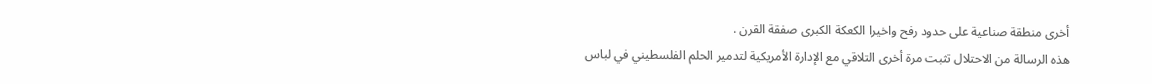أخرى منطقة صناعية على حدود رفح واخيرا الكعكة الكبرى صفقة القرن .
هذه الرسالة من الاحتلال تثبت مرة أخرى التلاقي مع الإدارة الأمريكية لتدمير الحلم الفلسطيني في لباس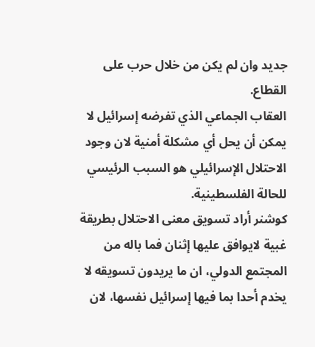جديد وان لم يكن من خلال حرب على القطاع.
العقاب الجماعي الذي تفرضه إسرائيل لا يمكن أن يحل أي مشكلة أمنية لان وجود الاحتلال الإسرائيلي هو السبب الرئيسي للحالة الفلسطينية.
كوشنر أراد تسويق معنى الاحتلال بطريقة غبية لايوافق عليها إثنان فما باله من المجتمع الدولي، ان ما يريدون تسويقه لا يخدم أحدا بما فيها إسرائيل نفسها، لان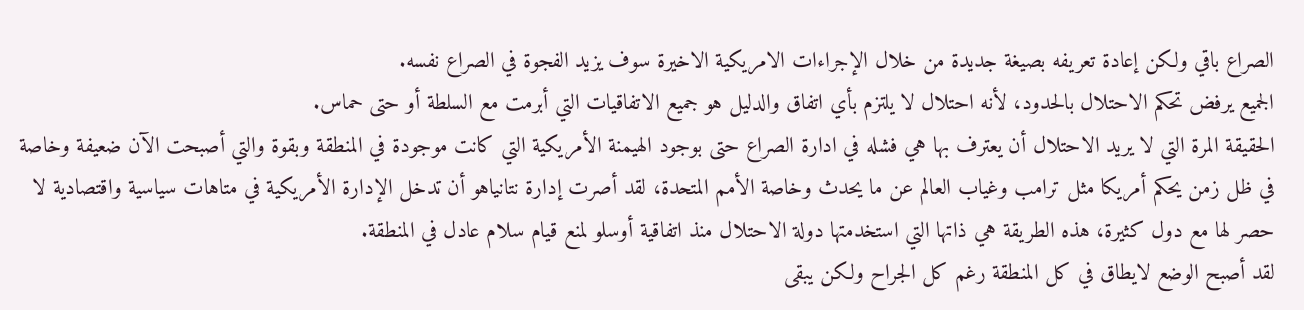الصراع باقي ولكن إعادة تعريفه بصيغة جديدة من خلال الإجراءات الامريكية الاخيرة سوف يزيد الفجوة في الصراع نفسه.
الجميع يرفض تحكم الاحتلال بالحدود، لأنه احتلال لا يلتزم بأي اتفاق والدليل هو جميع الاتفاقيات التي أبرمت مع السلطة أو حتى حماس.
الحقيقة المرة التي لا يريد الاحتلال أن يعترف بها هي فشله في ادارة الصراع حتى بوجود الهيمنة الأمريكية التي كانت موجودة في المنطقة وبقوة والتي أصبحت الآن ضعيفة وخاصة في ظل زمن يحكم أمريكا مثل ترامب وغياب العالم عن ما يحدث وخاصة الأمم المتحدة، لقد أصرت إدارة نتانياهو أن تدخل الإدارة الأمريكية في متاهات سياسية واقتصادية لا حصر لها مع دول كثيرة، هذه الطريقة هي ذاتها التي استخدمتها دولة الاحتلال منذ اتفاقية أوسلو لمنع قيام سلام عادل في المنطقة.
لقد أصبح الوضع لايطاق في كل المنطقة رغم كل الجراح ولكن يبقى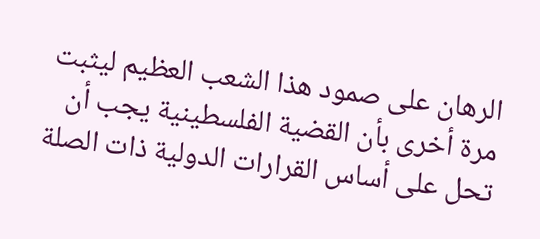الرهان على صمود هذا الشعب العظيم ليثبت مرة أخرى بأن القضية الفلسطينية يجب أن تحل على أساس القرارات الدولية ذات الصلة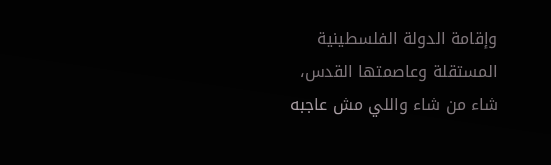وإقامة الدولة الفلسطينية المستقلة وعاصمتها القدس، شاء من شاء واللي مش عاجبه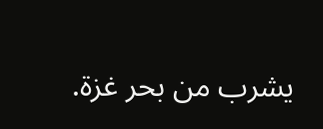يشرب من بحر غزة.